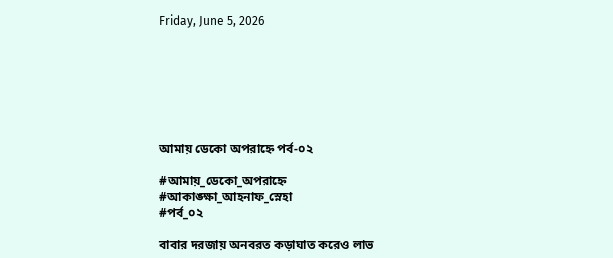Friday, June 5, 2026







আমায় ডেকো অপরাহ্নে পর্ব-০২

#আমায়_ডেকো_অপরাহ্নে
#আকাঙ্ক্ষা_আহনাফ_স্নেহা
#পর্ব_০২

বাবার দরজায় অনবরত কড়াঘাত করেও লাভ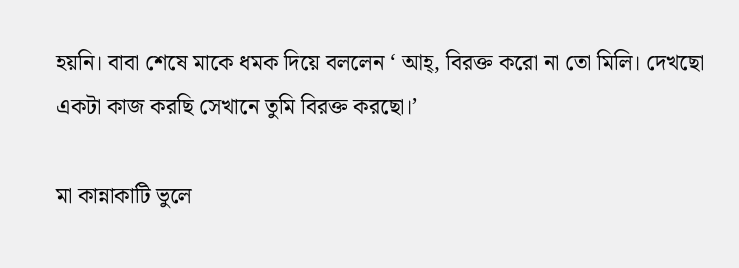হয়নি। বাবা শেষে মাকে ধমক দিয়ে বললেন ‘ আহ্, বিরক্ত করো না তো মিলি। দেখছো একটা কাজ করছি সেখানে তুমি বিরক্ত করছো।’

মা কান্নাকাটি ভুলে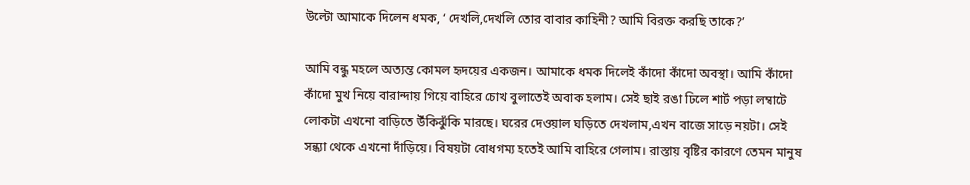উল্টো আমাকে দিলেন ধমক, ‘ দেখলি,দেখলি তোর বাবার কাহিনী? আমি বিরক্ত করছি তাকে?’

আমি বন্ধু মহলে অত্যন্ত কোমল হৃদয়ের একজন। আমাকে ধমক দিলেই কাঁদো কাঁদো অবস্থা। আমি কাঁদো কাঁদো মুখ নিয়ে বারান্দায় গিয়ে বাহিরে চোখ বুলাতেই অবাক হলাম। সেই ছাই রঙা ঢিলে শার্ট পড়া লম্বাটে লোকটা এখনো বাড়িতে উঁকিঝুঁকি মারছে। ঘরের দেওয়াল ঘড়িতে দেখলাম,এখন বাজে সাড়ে নয়টা। সেই সন্ধ্যা থেকে এখনো দাঁড়িয়ে। বিষয়টা বোধগম্য হতেই আমি বাহিরে গেলাম। রাস্তায় বৃষ্টির কারণে তেমন মানুষ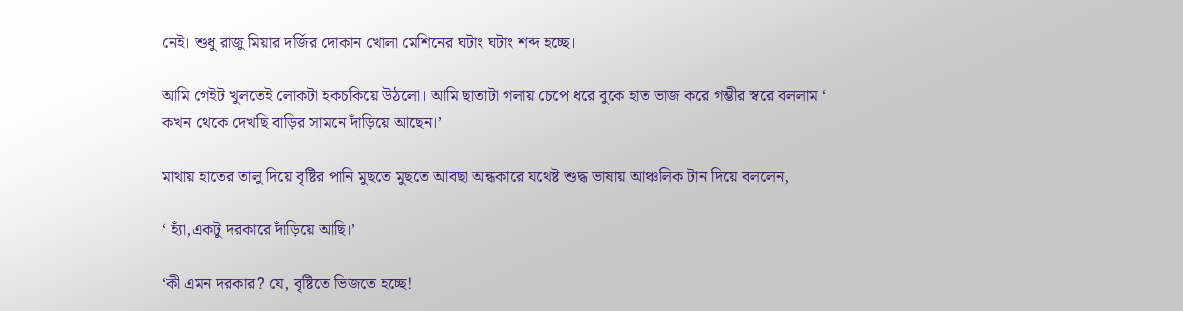নেই। শুধু রাজু মিয়ার দর্জির দোকান খোলা মেশিনের ঘটাং ঘটাং শব্দ হচ্ছে।

আমি গেইট খুলতেই লোকটা হকচকিয়ে উঠলো। আমি ছাতাটা গলায় চেপে ধরে বুকে হাত ভাজ করে গম্ভীর স্বরে বললাম ‘ কখন থেকে দেখছি বাড়ির সামনে দাঁড়িয়ে আছেন।’

মাথায় হাতের তালু দিয়ে বৃষ্টির পানি মুছতে মুছতে আবছা অন্ধকারে যথেষ্ট শুদ্ধ ভাষায় আঞ্চলিক টান দিয়ে বললেন,

‘ হ্যাঁ,একটু দরকারে দাঁড়িয়ে আছি।’

‘কী এমন দরকার? যে, বৃষ্টিতে ভিজতে হচ্ছে!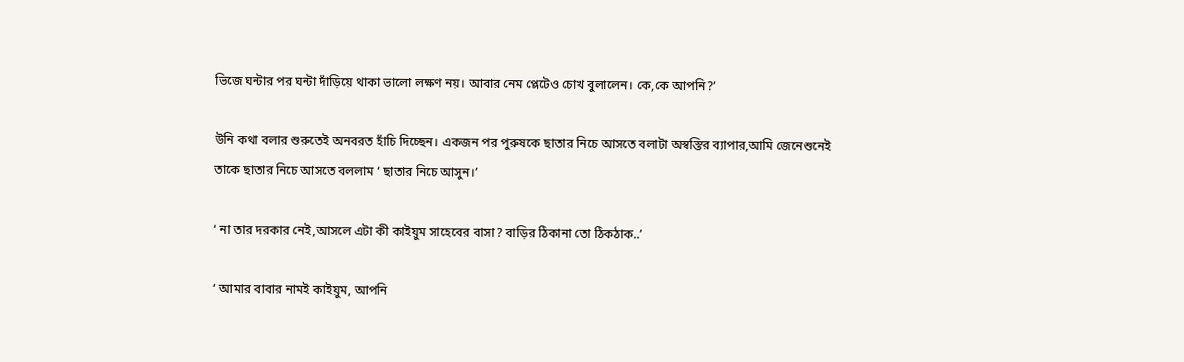ভিজে ঘন্টার পর ঘন্টা দাঁড়িয়ে থাকা ভালো লক্ষণ নয়। আবার নেম প্লেটেও চোখ বুলালেন। কে,কে আপনি?’

উনি কথা বলার শুরুতেই অনবরত হাঁচি দিচ্ছেন। একজন পর পুরুষকে ছাতার নিচে আসতে বলাটা অস্বস্তির ব্যাপার,আমি জেনেশুনেই তাকে ছাতার নিচে আসতে বললাম ‘ ছাতার নিচে আসুন।’

‘ না তার দরকার নেই,আসলে এটা কী কাইয়ুম সাহেবের বাসা? বাড়ির ঠিকানা তো ঠিকঠাক..’

‘ আমার বাবার নামই কাইয়ুম, আপনি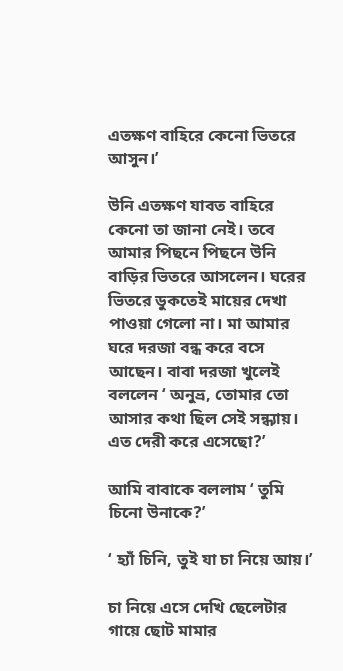এতক্ষণ বাহিরে কেনো ভিতরে আসুন।’

উনি এতক্ষণ যাবত বাহিরে কেনো তা জানা নেই। তবে আমার পিছনে পিছনে উনি বাড়ির ভিতরে আসলেন। ঘরের ভিতরে ডুকতেই মায়ের দেখা পাওয়া গেলো না। মা আমার ঘরে দরজা বন্ধ করে বসে আছেন। বাবা দরজা খুলেই বললেন ‘ অনুভ্র, তোমার তো আসার কথা ছিল সেই সন্ধ্যায়। এত দেরী করে এসেছো?’

আমি বাবাকে বললাম ‘ তুমি চিনো উনাকে?’

‘ হ্যাঁ চিনি, তুই যা চা নিয়ে আয়।’

চা নিয়ে এসে দেখি ছেলেটার গায়ে ছোট মামার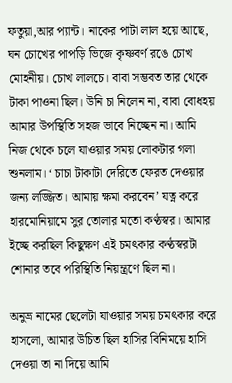ফতুয়া,আর প্যান্ট। নাকের পাটা লাল হয়ে আছে, ঘন চোখের পাপড়ি ভিজে কৃষ্ণবর্ণ রঙে চোখ মোহনীয়। চোখ লালচে। বাবা সম্ভবত তার থেকে টাকা পাওনা ছিল। উনি চা নিলেন না, বাবা বোধহয় আমার উপস্থিতি সহজ ভাবে নিচ্ছেন না। আমি নিজ থেকে চলে যাওয়ার সময় লোকটার গলা শুনলাম। ‘ চাচা টাকাটা দেরিতে ফেরত দেওয়ার জন্য লজ্জিত। আমায় ক্ষমা করবেন’ যত্ন করে হারমোনিয়ামে সুর তোলার মতো কণ্ঠস্বর। আমার ইচ্ছে করছিল কিছুক্ষণ এই চমৎকার কণ্ঠস্বরটা শোনার তবে পরিস্থিতি নিয়ন্ত্রণে ছিল না।

অনুভ্র নামের ছেলেটা যাওয়ার সময় চমৎকার করে হাসলো, আমার উচিত ছিল হাসির বিনিময়ে হাসি দেওয়া তা না দিয়ে আমি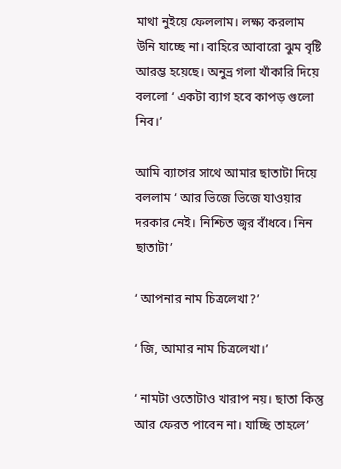মাথা নুইয়ে ফেললাম। লক্ষ্য করলাম উনি যাচ্ছে না। বাহিরে আবারো ঝুম বৃষ্টি আরম্ভ হয়েছে। অনুভ্র গলা খাঁকারি দিয়ে বললো ‘ একটা ব্যাগ হবে কাপড় গুলো নিব।’

আমি ব্যাগের সাথে আমার ছাতাটা দিয়ে বললাম ‘ আর ভিজে ভিজে যাওয়ার দরকার নেই। নিশ্চিত জ্বর বাঁধবে। নিন ছাতাটা’

‘ আপনার নাম চিত্রলেখা?’

‘ জি, আমার নাম চিত্রলেখা।’

‘ নামটা ওতোটাও খারাপ নয়। ছাতা কিন্তু আর ফেরত পাবেন না। যাচ্ছি তাহলে’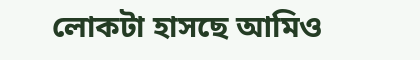লোকটা হাসছে আমিও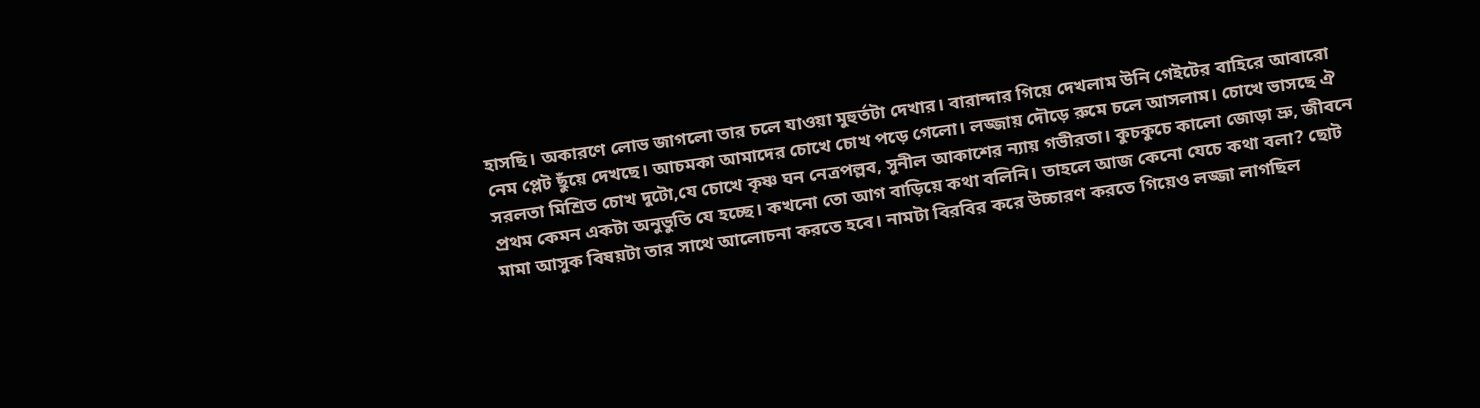হাসছি। অকারণে লোভ জাগলো তার চলে যাওয়া মুহুর্তটা দেখার। বারান্দার গিয়ে দেখলাম উনি গেইটের বাহিরে আবারো নেম প্লেট ছুঁয়ে দেখছে। আচমকা আমাদের চোখে চোখ পড়ে গেলো। লজ্জায় দৌড়ে রুমে চলে আসলাম। চোখে ভাসছে ঐ সরলতা মিশ্রিত চোখ দুটো,যে চোখে কৃষ্ণ ঘন নেত্রপল্লব, সুনীল আকাশের ন্যায় গভীরতা। কুচকুচে কালো জোড়া ভ্রু, জীবনে প্রথম কেমন একটা অনুভুতি যে হচ্ছে। কখনো তো আগ বাড়িয়ে কথা বলিনি। তাহলে আজ কেনো যেচে কথা বলা? ছোট মামা আসুক বিষয়টা তার সাথে আলোচনা করতে হবে। নামটা বিরবির করে উচ্চারণ করতে গিয়েও লজ্জা লাগছিল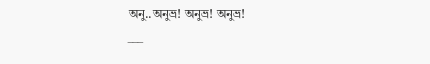অনু..অনুভ্র! অনুভ্র! অনুভ্র!
___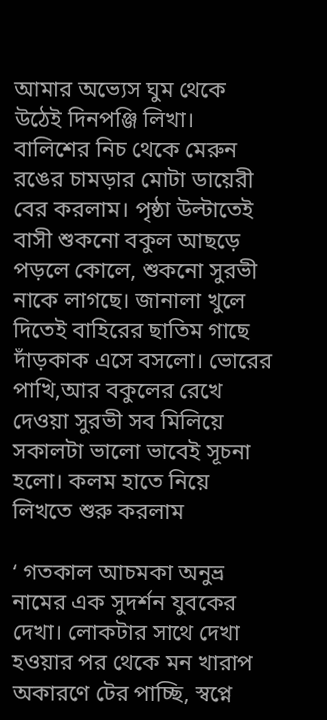আমার অভ্যেস ঘুম থেকে উঠেই দিনপঞ্জি লিখা। বালিশের নিচ থেকে মেরুন রঙের চামড়ার মোটা ডায়েরী বের করলাম। পৃষ্ঠা উল্টাতেই বাসী শুকনো বকুল আছড়ে পড়লে কোলে, শুকনো সুরভী নাকে লাগছে। জানালা খুলে দিতেই বাহিরের ছাতিম গাছে দাঁড়কাক এসে বসলো। ভোরের পাখি,আর বকুলের রেখে দেওয়া সুরভী সব মিলিয়ে সকালটা ভালো ভাবেই সূচনা হলো। কলম হাতে নিয়ে লিখতে শুরু করলাম

‘ গতকাল আচমকা অনুভ্র নামের এক সুদর্শন যুবকের দেখা। লোকটার সাথে দেখা হওয়ার পর থেকে মন খারাপ অকারণে টের পাচ্ছি, স্বপ্নে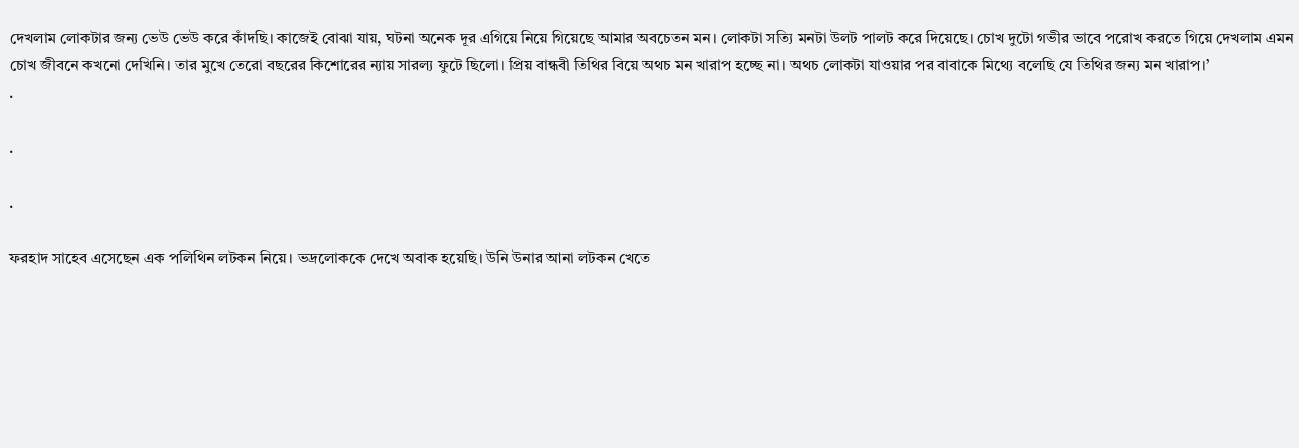দেখলাম লোকটার জন্য ভেউ ভেউ করে কাঁদছি। কাজেই বোঝা যায়, ঘটনা অনেক দূর এগিয়ে নিয়ে গিয়েছে আমার অবচেতন মন। লোকটা সত্যি মনটা উলট পালট করে দিয়েছে। চোখ দুটো গভীর ভাবে পরোখ করতে গিয়ে দেখলাম এমন চোখ জীবনে কখনো দেখিনি। তার মুখে তেরো বছরের কিশোরের ন্যায় সারল্য ফুটে ছিলো। প্রিয় বান্ধবী তিথির বিয়ে অথচ মন খারাপ হচ্ছে না। অথচ লোকটা যাওয়ার পর বাবাকে মিথ্যে বলেছি যে তিথির জন্য মন খারাপ।’
.

.

.

ফরহাদ সাহেব এসেছেন এক পলিথিন লটকন নিয়ে। ভদ্রলোককে দেখে অবাক হয়েছি। উনি উনার আনা লটকন খেতে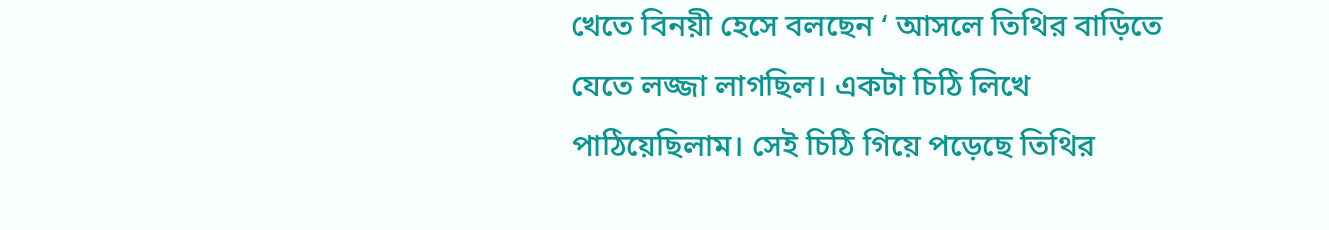খেতে বিনয়ী হেসে বলছেন ‘ আসলে তিথির বাড়িতে যেতে লজ্জা লাগছিল। একটা চিঠি লিখে পাঠিয়েছিলাম। সেই চিঠি গিয়ে পড়েছে তিথির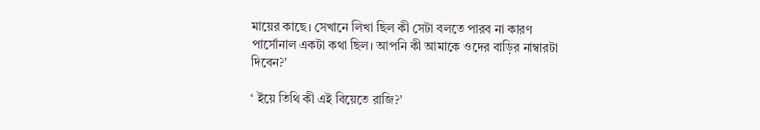মায়ের কাছে। সেখানে লিখা ছিল কী সেটা বলতে পারব না কারণ পার্সোনাল একটা কথা ছিল। আপনি কী আমাকে ওদের বাড়ির নাম্বারটা দিবেন?’

‘ ইয়ে তিথি কী এই বিয়েতে রাজি?’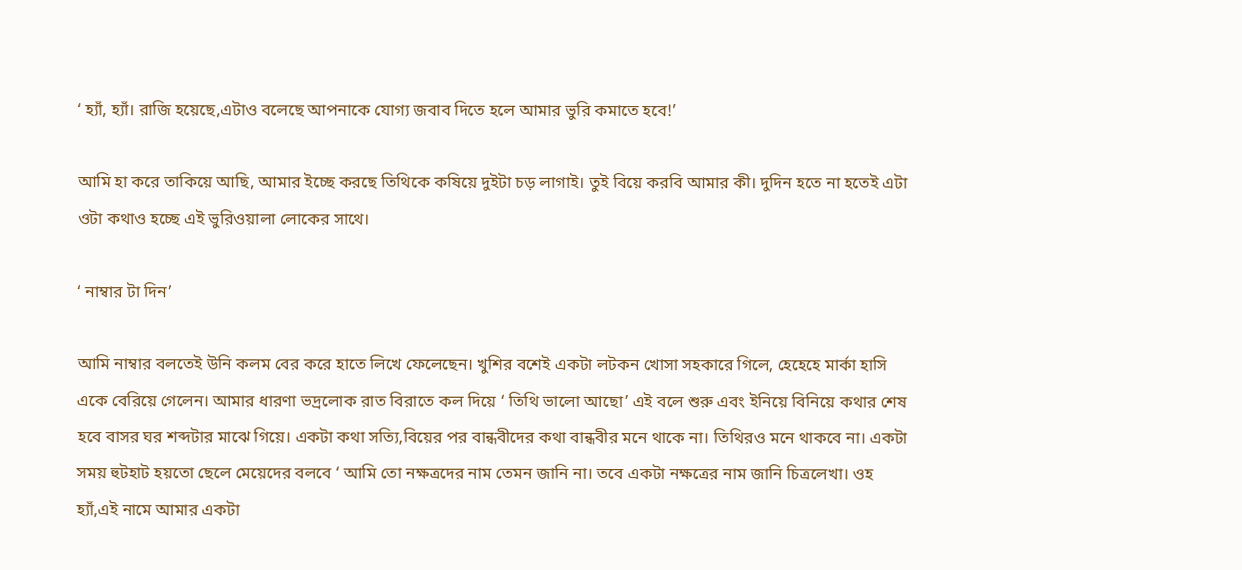‘ হ্যাঁ, হ্যাঁ। রাজি হয়েছে,এটাও বলেছে আপনাকে যোগ্য জবাব দিতে হলে আমার ভুরি কমাতে হবে!’

আমি হা করে তাকিয়ে আছি, আমার ইচ্ছে করছে তিথিকে কষিয়ে দুইটা চড় লাগাই। তুই বিয়ে করবি আমার কী। দুদিন হতে না হতেই এটা ওটা কথাও হচ্ছে এই ভুরিওয়ালা লোকের সাথে।

‘ নাম্বার টা দিন’

আমি নাম্বার বলতেই উনি কলম বের করে হাতে লিখে ফেলেছেন। খুশির বশেই একটা লটকন খোসা সহকারে গিলে, হেহেহে মার্কা হাসি একে বেরিয়ে গেলেন। আমার ধারণা ভদ্রলোক রাত বিরাতে কল দিয়ে ‘ তিথি ভালো আছো’ এই বলে শুরু এবং ইনিয়ে বিনিয়ে কথার শেষ হবে বাসর ঘর শব্দটার মাঝে গিয়ে। একটা কথা সত্যি,বিয়ের পর বান্ধবীদের কথা বান্ধবীর মনে থাকে না। তিথিরও মনে থাকবে না। একটা সময় হুটহাট হয়তো ছেলে মেয়েদের বলবে ‘ আমি তো নক্ষত্রদের নাম তেমন জানি না। তবে একটা নক্ষত্রের নাম জানি চিত্রলেখা। ওহ হ্যাঁ,এই নামে আমার একটা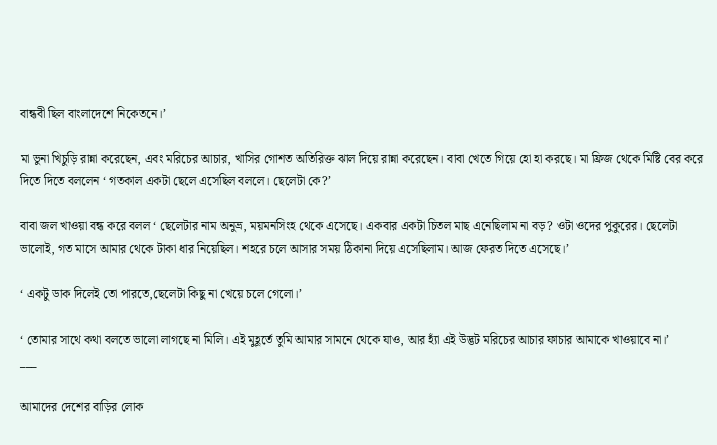বান্ধবী ছিল বাংলাদেশে নিকেতনে।’

মা ভুনা খিচুড়ি রান্না করেছেন, এবং মরিচের আচার, খাসির গোশত অতিরিক্ত ঝাল দিয়ে রান্না করেছেন। বাবা খেতে গিয়ে হো হা করছে। মা ফ্রিজ থেকে মিষ্টি বের করে দিতে দিতে বললেন ‘ গতকাল একটা ছেলে এসেছিল বললে। ছেলেটা কে?’

বাবা জল খাওয়া বন্ধ করে বলল ‘ ছেলেটার নাম অনুভ্র, ময়মনসিংহ থেকে এসেছে। একবার একটা চিতল মাছ এনেছিলাম না বড়? ওটা ওদের পুকুরের। ছেলেটা ভালোই, গত মাসে আমার থেকে টাকা ধার নিয়েছিল। শহরে চলে আসার সময় ঠিকানা দিয়ে এসেছিলাম। আজ ফেরত দিতে এসেছে।’

‘ একটু ডাক দিলেই তো পারতে,ছেলেটা কিছু না খেয়ে চলে গেলো।’

‘ তোমার সাথে কথা বলতে ভালো লাগছে না মিলি। এই মুহূর্তে তুমি আমার সামনে থেকে যাও, আর হ্যাঁ এই উদ্ভট মরিচের আচার ফাচার আমাকে খাওয়াবে না।’
___

আমাদের দেশের বাড়ির লোক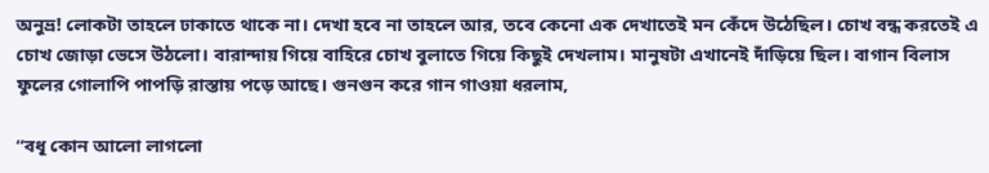অনুভ্র! লোকটা তাহলে ঢাকাতে থাকে না। দেখা হবে না তাহলে আর, তবে কেনো এক দেখাতেই মন কেঁদে উঠেছিল। চোখ বন্ধ করতেই এ চোখ জোড়া ভেসে উঠলো। বারান্দায় গিয়ে বাহিরে চোখ বুলাতে গিয়ে কিছুই দেখলাম। মানুষটা এখানেই দাঁড়িয়ে ছিল। বাগান বিলাস ফুলের গোলাপি পাপড়ি রাস্তায় পড়ে আছে। গুনগুন করে গান গাওয়া ধরলাম,

“বধূ কোন আলো লাগলো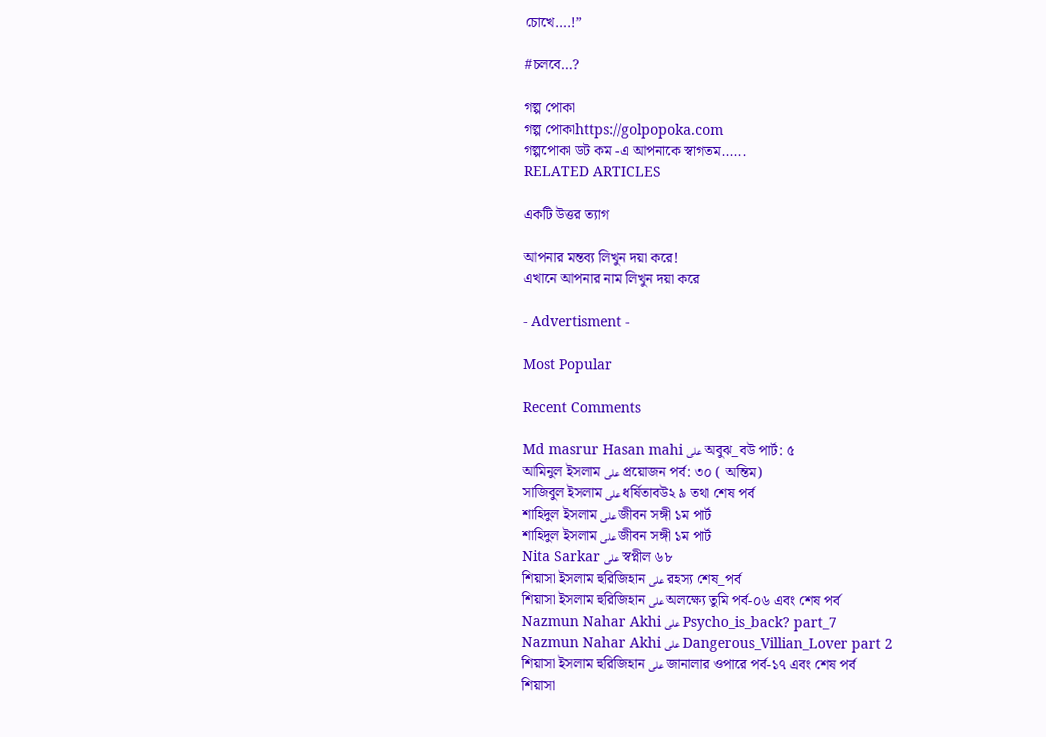চোখে….!”

#চলবে…?

গল্প পোকা
গল্প পোকাhttps://golpopoka.com
গল্পপোকা ডট কম -এ আপনাকে স্বাগতম......
RELATED ARTICLES

একটি উত্তর ত্যাগ

আপনার মন্তব্য লিখুন দয়া করে!
এখানে আপনার নাম লিখুন দয়া করে

- Advertisment -

Most Popular

Recent Comments

Md masrur Hasan mahi على অবুঝ_বউ পার্ট: ৫
আমিনুল ইসলাম على প্রয়োজন পর্ব: ৩০ ( অন্তিম)
সাজিবুল ইসলাম على ধর্ষিতাবউ২ ৯ তথা শেষ পর্ব
শাহিদুল ইসলাম على জীবন সঙ্গী ১ম পার্ট
শাহিদুল ইসলাম على জীবন সঙ্গী ১ম পার্ট
Nita Sarkar على স্বপ্নীল ৬৮
শিয়াসা ইসলাম হুরিজিহান على রহস্য শেষ_পর্ব
শিয়াসা ইসলাম হুরিজিহান على অলক্ষ্যে তুমি পর্ব-০৬ এবং শেষ পর্ব
Nazmun Nahar Akhi على Psycho_is_back? part_7
Nazmun Nahar Akhi على Dangerous_Villian_Lover part 2
শিয়াসা ইসলাম হুরিজিহান على জানালার ওপারে পর্ব-১৭ এবং শেষ পর্ব
শিয়াসা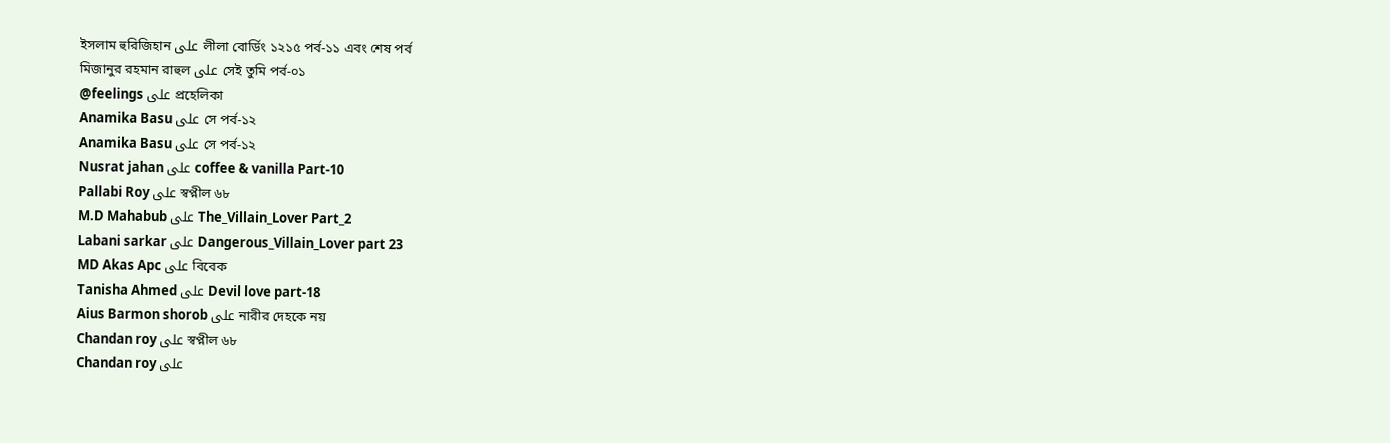ইসলাম হুরিজিহান على লীলা বোর্ডিং ১২১৫ পর্ব-১১ এবং শেষ পর্ব
মিজানুর রহমান রাহুল على সেই তুমি পর্ব-০১
@feelings على প্রহেলিকা
Anamika Basu على সে পর্ব-১২
Anamika Basu على সে পর্ব-১২
Nusrat jahan على coffee & vanilla Part-10
Pallabi Roy على স্বপ্নীল ৬৮
M.D Mahabub على The_Villain_Lover Part_2
Labani sarkar على Dangerous_Villain_Lover part 23
MD Akas Apc على বিবেক
Tanisha Ahmed على Devil love part-18
Aius Barmon shorob على নারীর দেহকে নয়
Chandan roy على স্বপ্নীল ৬৮
Chandan roy على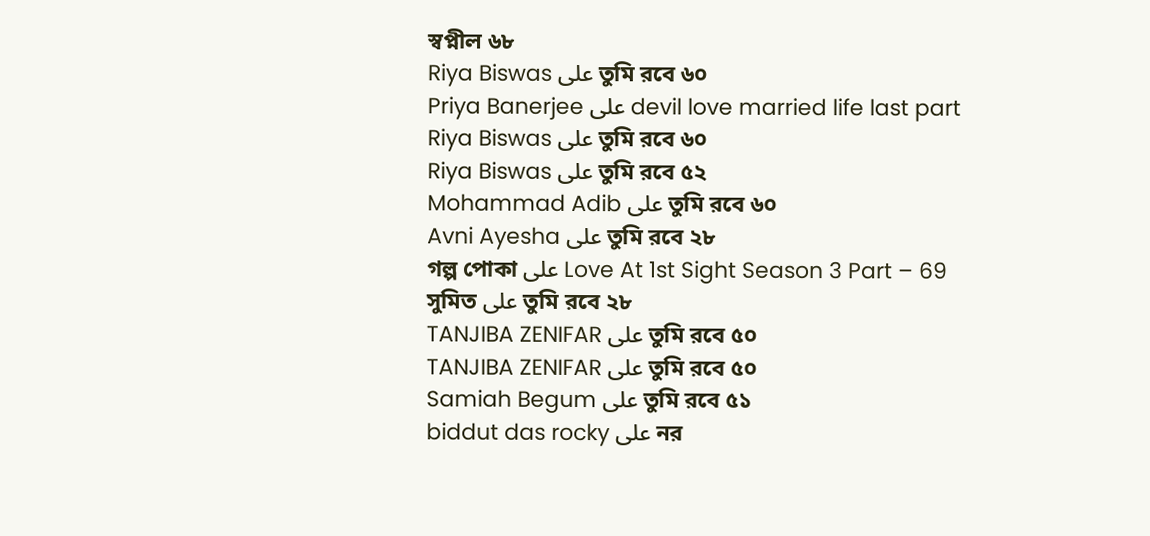স্বপ্নীল ৬৮
Riya Biswas على তুমি রবে ৬০
Priya Banerjee على devil love married life last part
Riya Biswas على তুমি রবে ৬০
Riya Biswas على তুমি রবে ৫২
Mohammad Adib على তুমি রবে ৬০
Avni Ayesha على তুমি রবে ২৮
গল্প পোকা على Love At 1st Sight Season 3 Part – 69
সুমিত على তুমি রবে ২৮
TANJIBA ZENIFAR على তুমি রবে ৫০
TANJIBA ZENIFAR على তুমি রবে ৫০
Samiah Begum على তুমি রবে ৫১
biddut das rocky على নর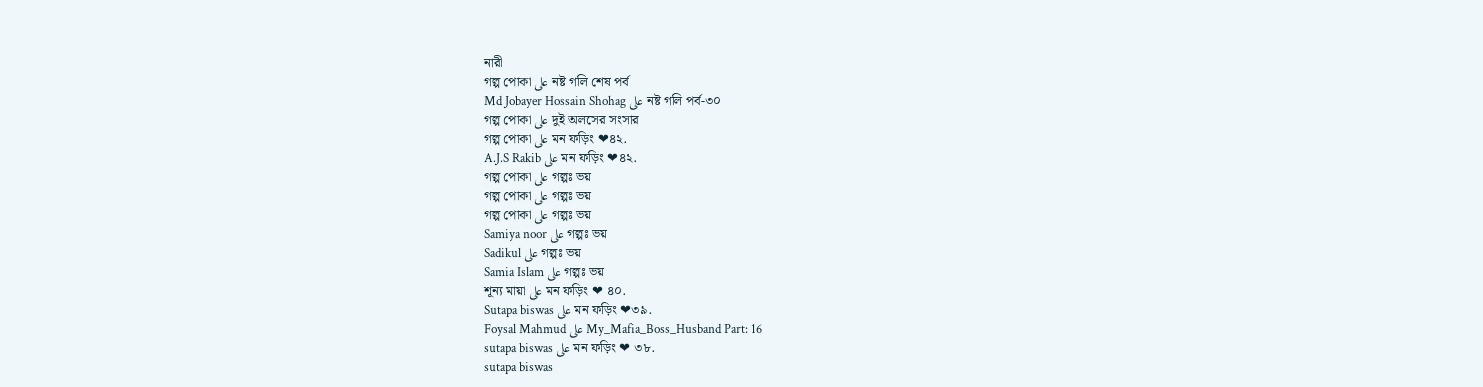নারী
গল্প পোকা على নষ্ট গলি শেষ পর্ব
Md Jobayer Hossain Shohag على নষ্ট গলি পর্ব-৩০
গল্প পোকা على দুই অলসের সংসার
গল্প পোকা على মন ফড়িং ❤৪২.
A.J.S Rakib على মন ফড়িং ❤৪২.
গল্প পোকা على গল্পঃ ভয়
গল্প পোকা على গল্পঃ ভয়
গল্প পোকা على গল্পঃ ভয়
Samiya noor على গল্পঃ ভয়
Sadikul على গল্পঃ ভয়
Samia Islam على গল্পঃ ভয়
শূন্য মায়া على মন ফড়িং ❤ ৪০.
Sutapa biswas على মন ফড়িং ❤৩৯.
Foysal Mahmud على My_Mafia_Boss_Husband Part: 16
sutapa biswas على মন ফড়িং ❤ ৩৮.
sutapa biswas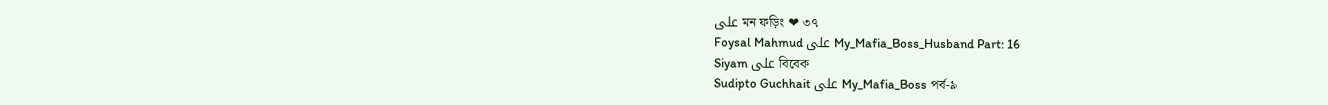على মন ফড়িং ❤ ৩৭
Foysal Mahmud على My_Mafia_Boss_Husband Part: 16
Siyam على বিবেক
Sudipto Guchhait على My_Mafia_Boss পর্ব-৯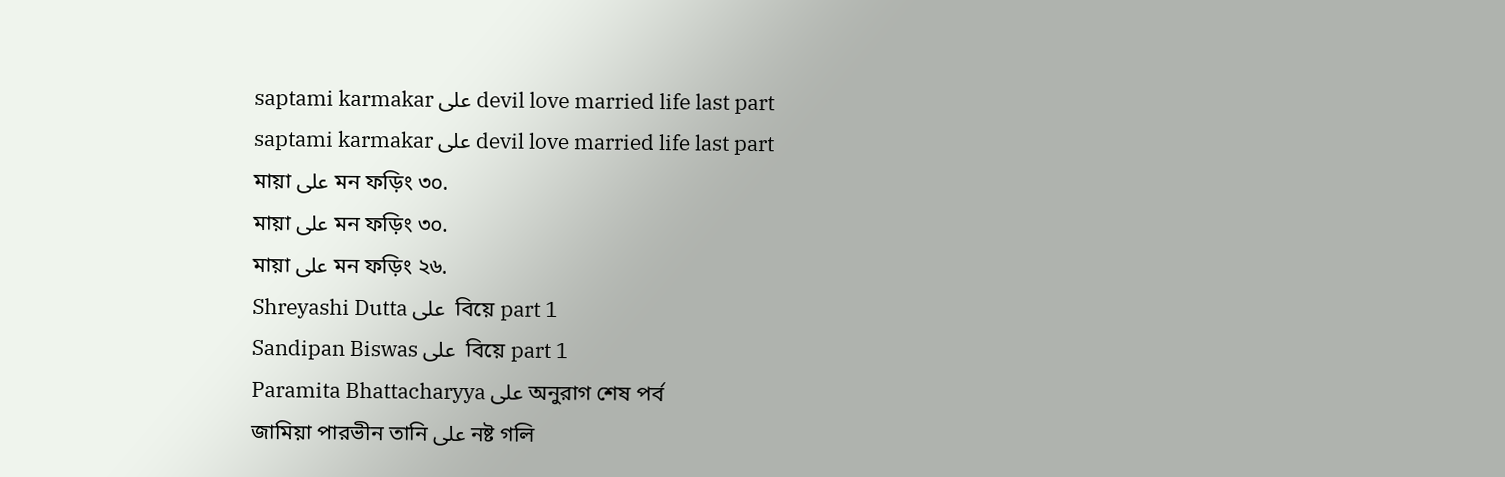saptami karmakar على devil love married life last part
saptami karmakar على devil love married life last part
মায়া على মন ফড়িং ৩০.
মায়া على মন ফড়িং ৩০.
মায়া على মন ফড়িং ২৬.
Shreyashi Dutta على  বিয়ে part 1
Sandipan Biswas على  বিয়ে part 1
Paramita Bhattacharyya على অনুরাগ শেষ পর্ব
জামিয়া পারভীন তানি على নষ্ট গলি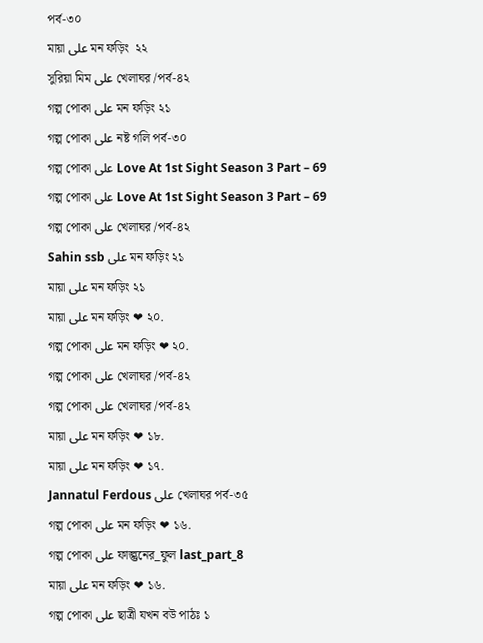পর্ব-৩০
মায়া على মন ফড়িং  ২২
সুরিয়া মিম على খেলাঘর /পর্ব-৪২
গল্প পোকা على মন ফড়িং ২১
গল্প পোকা على নষ্ট গলি পর্ব-৩০
গল্প পোকা على Love At 1st Sight Season 3 Part – 69
গল্প পোকা على Love At 1st Sight Season 3 Part – 69
গল্প পোকা على খেলাঘর /পর্ব-৪২
Sahin ssb على মন ফড়িং ২১
মায়া على মন ফড়িং ২১
মায়া على মন ফড়িং ❤ ২০.
গল্প পোকা على মন ফড়িং ❤ ২০.
গল্প পোকা على খেলাঘর /পর্ব-৪২
গল্প পোকা على খেলাঘর /পর্ব-৪২
মায়া على মন ফড়িং ❤ ১৮.
মায়া على মন ফড়িং ❤ ১৭.
Jannatul Ferdous على খেলাঘর পর্ব-৩৫
গল্প পোকা على মন ফড়িং ❤ ১৬.
গল্প পোকা على ফাল্গুনের_ফুল last_part_8
মায়া على মন ফড়িং ❤ ১৬.
গল্প পোকা على ছাত্রী যখন বউ পাঠঃ ১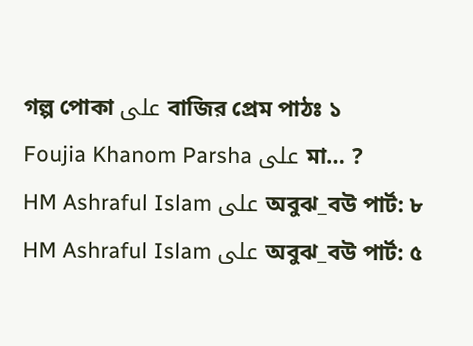গল্প পোকা على বাজির প্রেম পাঠঃ ১
Foujia Khanom Parsha على মা… ?
HM Ashraful Islam على অবুঝ_বউ পার্ট: ৮
HM Ashraful Islam على অবুঝ_বউ পার্ট: ৫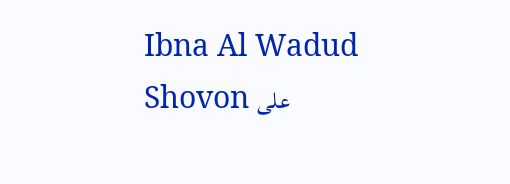Ibna Al Wadud Shovon على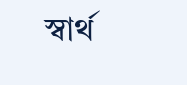স্বার্থ